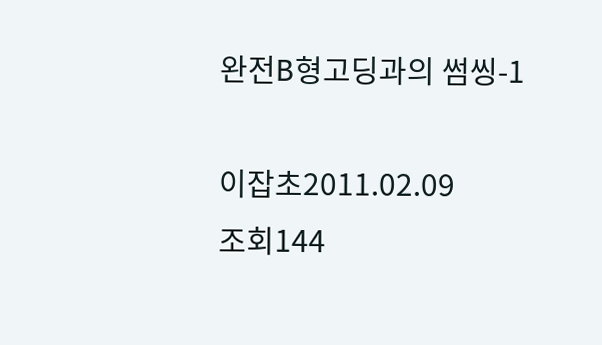완전B형고딩과의 썸씽-1

이잡초2011.02.09
조회144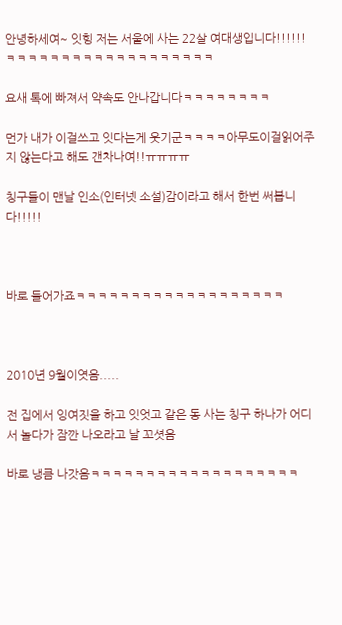안녕하세여~ 잇힝 저는 서울에 사는 22살 여대생입니다!!!!!!ㅋㅋㅋㅋㅋㅋㅋㅋㅋㅋㅋㅋㅋㅋㅋㅋㅋㅋㅋ

요새 톡에 빠져서 약속도 안나갑니다ㅋㅋㅋㅋㅋㅋㅋㅋ

먼가 내가 이걸쓰고 잇다는게 웃기군ㅋㅋㅋㅋ아무도이걸읽어주지 않는다고 해도 갠차나여!!ㅠㅠㅠㅠ

칭구들이 맨날 인소(인터넷 소설)감이라고 해서 한번 써봅니다!!!!!



바로 들어가죠ㅋㅋㅋㅋㅋㅋㅋㅋㅋㅋㅋㅋㅋㅋㅋㅋㅋㅋㅋ



2010년 9월이엿음.....

전 집에서 잉여짓을 하고 잇엇고 같은 동 사는 칭구 하나가 어디서 놀다가 잠깐 나오라고 날 꼬셧음

바로 냉큼 나갓음ㅋㅋㅋㅋㅋㅋㅋㅋㅋㅋㅋㅋㅋㅋㅋㅋㅋㅋㅋ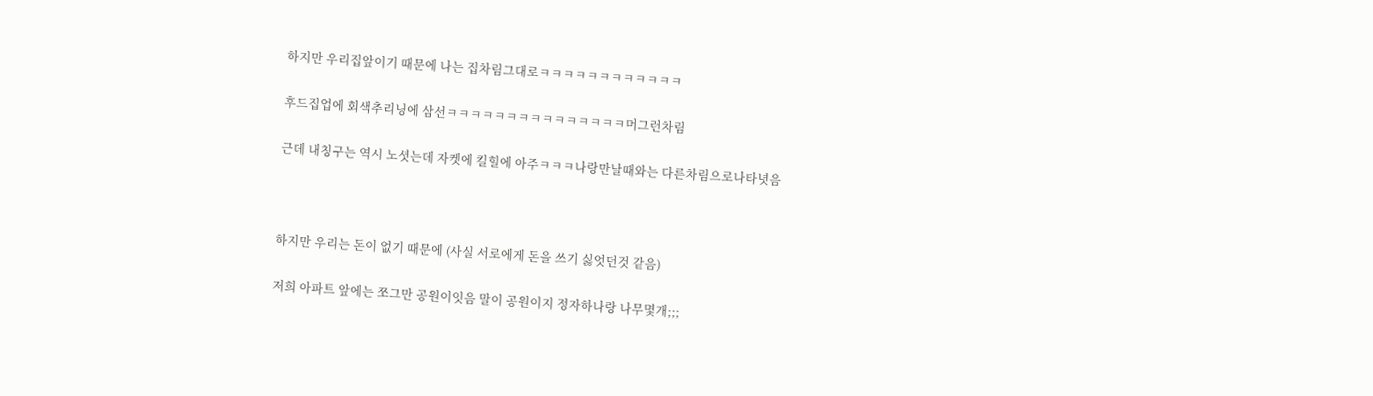하지만 우리집앞이기 때문에 나는 집차림그대로ㅋㅋㅋㅋㅋㅋㅋㅋㅋㅋㅋㅋ

후드집업에 회색추리닝에 삼선ㅋㅋㅋㅋㅋㅋㅋㅋㅋㅋㅋㅋㅋㅋㅋ머그런차림

근데 내칭구는 역시 노셧는데 자켓에 킬힐에 아주ㅋㅋㅋ나랑만날때와는 다른차림으로나타녓음



하지만 우리는 돈이 없기 때문에 (사실 서로에게 돈을 쓰기 싫엇던것 같음)

저희 아파트 앞에는 쪼그만 공원이잇음 말이 공원이지 정자하나랑 나무몇개;;;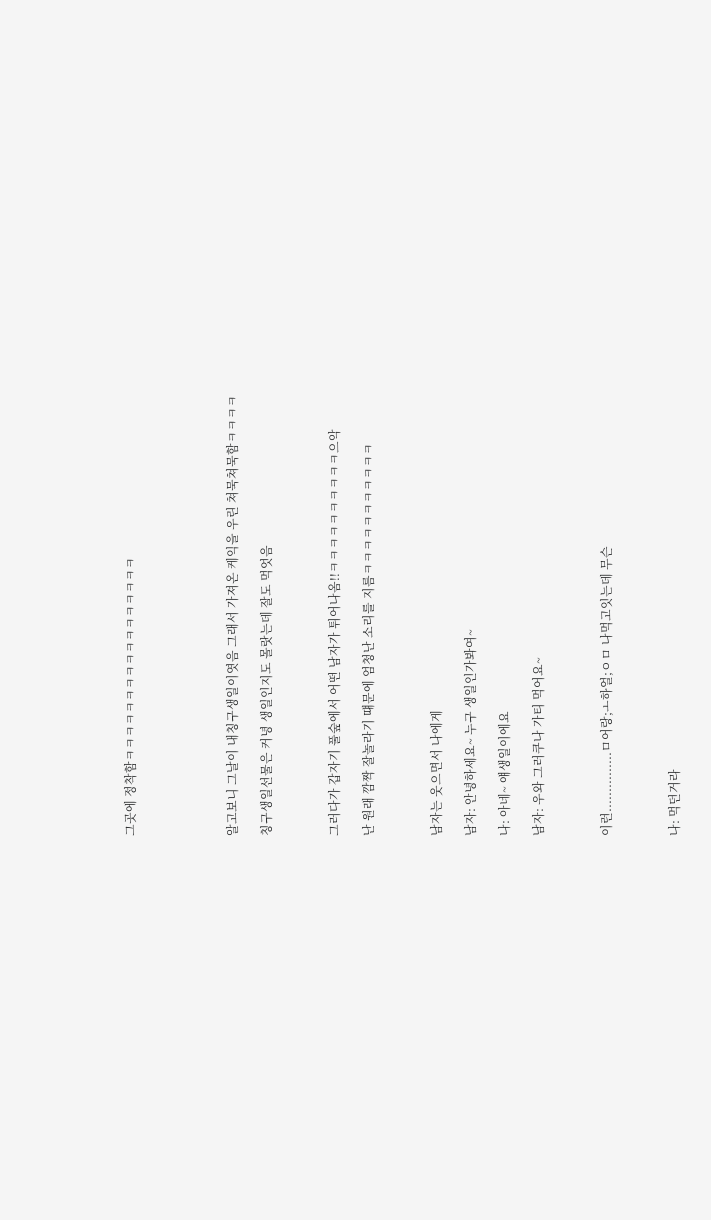그곳에 정착함ㅋㅋㅋㅋㅋㅋㅋㅋㅋㅋㅋㅋㅋㅋㅋㅋㅋ





알고보니 그날이 내칭구생일이엿음 그래서 가져온 케익을 우린 쳐묵쳐묵함ㅋㅋㅋㅋ

칭구생일선물은 커녕 생일인지도 몰랏는데 잘도 먹엇음



그러다가 갑자기 풀숲에서 어떤 남자가 튀어나옴!!ㅋㅋㅋㅋㅋㅋㅋㅋㅋㅋ으악

난 원래 깜짝 잘놀라기 떄문에 엄청난 소리를 지름ㅋㅋㅋㅋㅋㅋㅋㅋㅋㅋㅋ



남자는 웃으면서 나에게

남자: 안녕하세요~ 누구 생일인가봐여~

나: 아네~ 얘생일이에요

남자: 우와 그러쿠나 가티 먹어요~



이런...............ㅁ어랑;ㅗ하얼;ㅇㅁ 나먹고잇는데 무슨



나: 먹던거라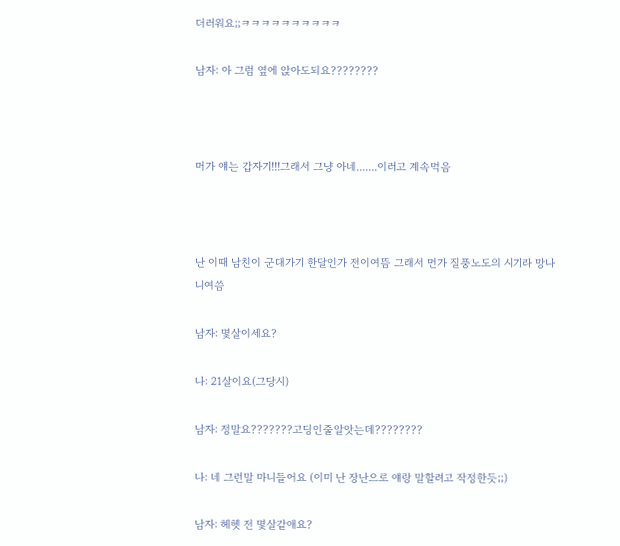더러워요;;ㅋㅋㅋㅋㅋㅋㅋㅋㅋㅋ

남자: 아 그럼 옆에 앉아도되요????????



머가 얘는 갑자기!!!그래서 그냥 아네.......이러고 계속먹음



난 이때 남친이 군대가기 한달인가 전이여뜸 그래서 먼가 질풍노도의 시기라 망나니여씀

남자: 몇살이세요?

나: 21살이요(그당시)

남자: 정말요???????고딩인줄알앗는데????????

나: 네 그런말 마니들어요 (이미 난 장난으로 얘랑 말할려고 작정한듯;;)

남자: 헤헷 전 몇살같애요?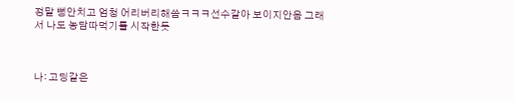정말 뻥안치고 엄청 어리버리해씀ㅋㅋㅋ선수같아 보이지안음 그래서 나도 농담따먹기를 시작한듯



나: 고딩같은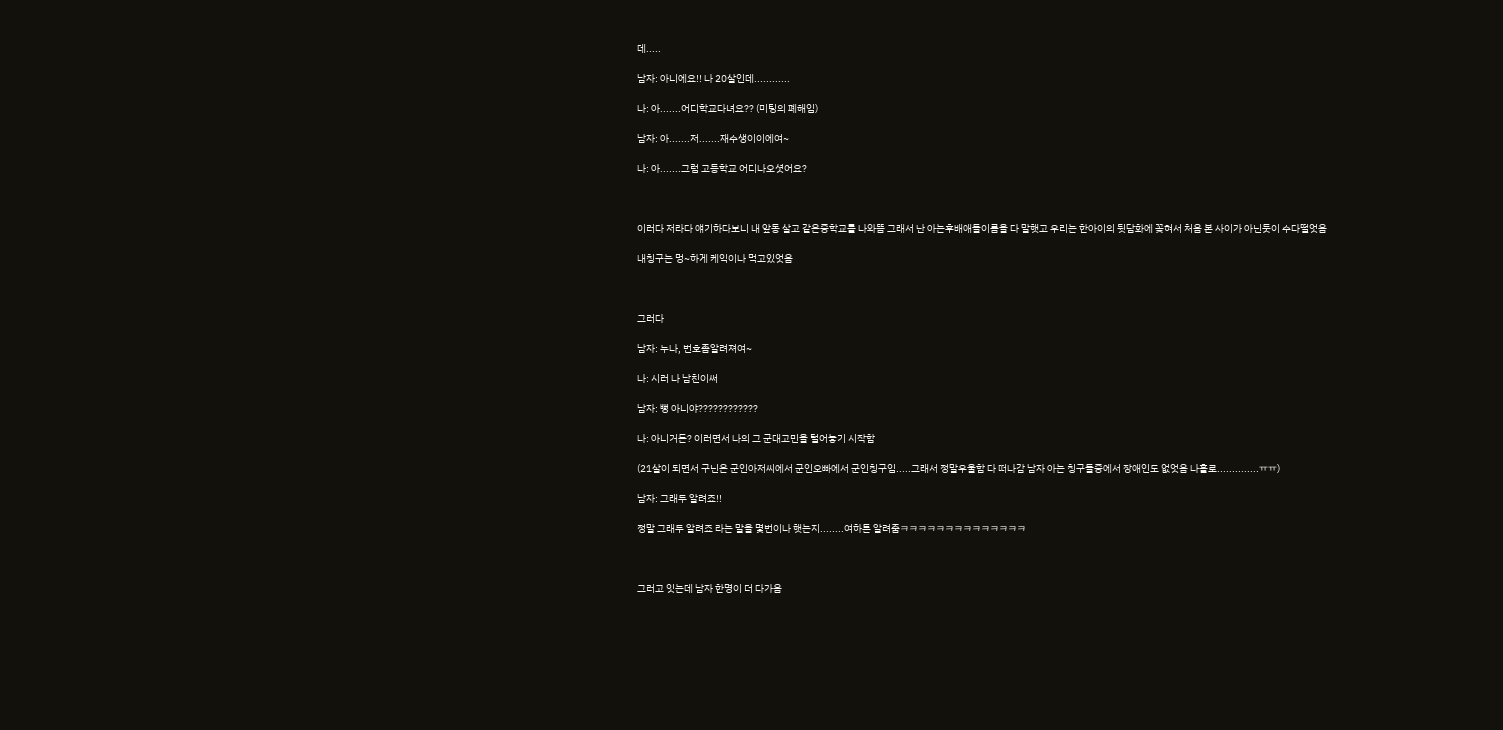데.....

남자: 아니에요!! 나 20살인데............

나: 아.......어디학교다녀요?? (미팅의 폐해임)

남자: 아.......저.......재수생이이에여~

나: 아.......그럼 고등학교 어디나오셧어요?



이러다 저라다 얘기하다보니 내 앞동 살고 같은중학교를 나와뜸 그래서 난 아는후배애들이름을 다 말햇고 우리는 한아이의 뒷담화에 꽂혀서 처음 본 사이가 아닌듯이 수다떨엇음

내칭구는 멍~하게 케익이나 먹고있엇음



그러다

남자: 누나, 번호좀알려져여~

나: 시러 나 남친이써

남자: 뻥 아니야????????????

나: 아니거든? 이러면서 나의 그 군대고민을 털어놓기 시작함

(21살이 되면서 구닌은 군인아저씨에서 군인오빠에서 군인칭구임.....그래서 정말우울함 다 떠나감 남자 아는 칭구들중에서 장애인도 없엇음 나홀로..............ㅠㅠ)

남자: 그래두 알려죠!!

정말 그래두 알려죠 라는 말을 몇번이나 햇는지........여하튼 알려줌ㅋㅋㅋㅋㅋㅋㅋㅋㅋㅋㅋㅋㅋㅋ



그러고 잇는데 남자 한명이 더 다가옴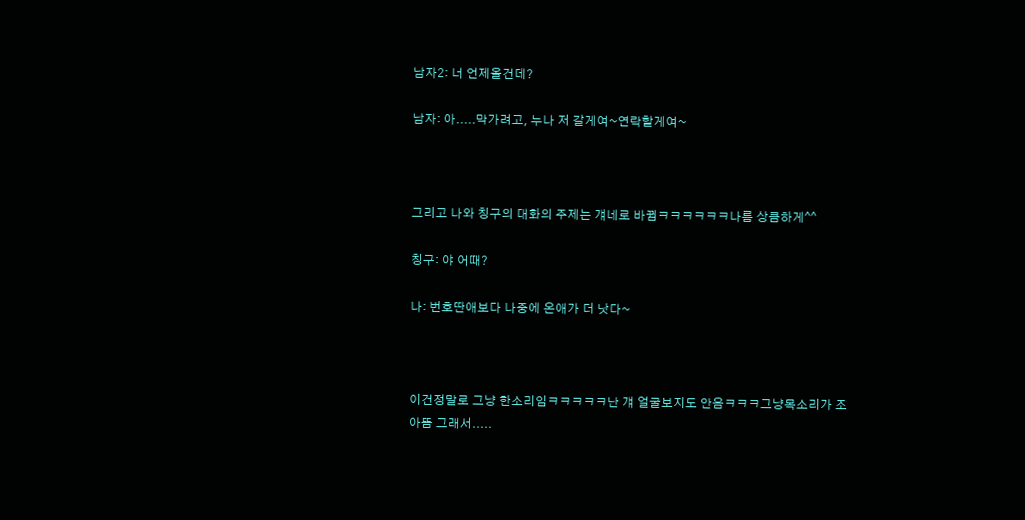남자2: 너 언제올건데?

남자: 아.....막가려고, 누나 저 갈게여~연락할게여~



그리고 나와 칭구의 대화의 주제는 걔네로 바뀜ㅋㅋㅋㅋㅋㅋ나름 상큼하게^^

칭구: 야 어때?

나: 번호딴애보다 나중에 온애가 더 낫다~



이건정말로 그냥 한소리임ㅋㅋㅋㅋㅋ난 걔 얼굴보지도 안음ㅋㅋㅋ그냥목소리가 조아뜸 그래서.....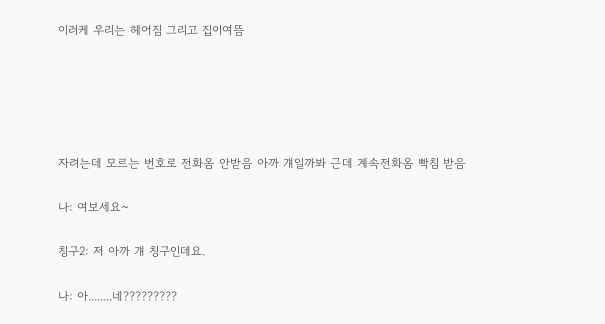이러케 우리는 헤어짐 그리고 집이여뜸





자려는데 모르는 번호로 전화옴 안받음 아까 걔일까봐 근데 계속전화옴 빡침 받음

나: 여보세요~

칭구2: 저 아까 걔 칭구인데요.

나: 아........네?????????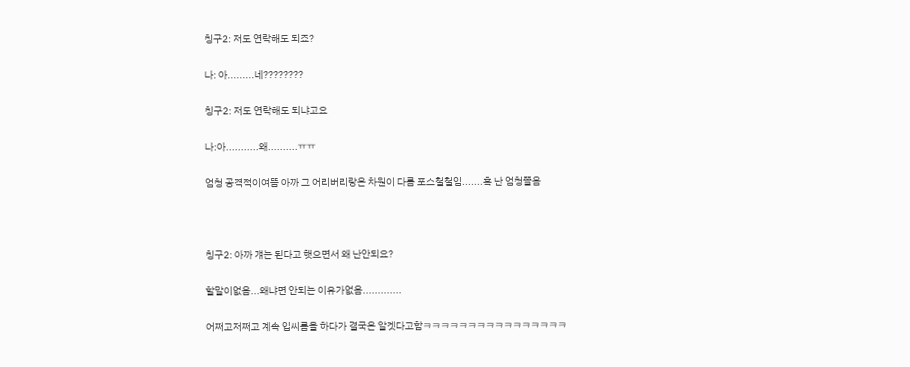칭구2: 저도 연락해도 되죠?

나: 아.........네????????

칭구2: 저도 연락해도 되냐고요

나:아...........왜..........ㅠㅠ

엄청 공격적이여뜸 아까 그 어리버리랑은 차원이 다름 포스철철임.......흑 난 엄청쫄음



칭구2: 아까 걔는 된다고 햇으면서 왜 난안되요?

할말이없음...왜냐면 안되는 이유가없음.............

어쩌고저쩌고 계속 입씨름을 하다가 결국은 알겟다고함ㅋㅋㅋㅋㅋㅋㅋㅋㅋㅋㅋㅋㅋㅋㅋㅋ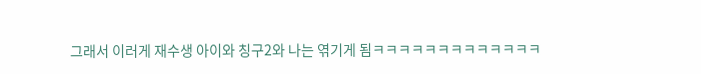그래서 이러게 재수생 아이와 칭구2와 나는 엮기게 됨ㅋㅋㅋㅋㅋㅋㅋㅋㅋㅋㅋㅋㅋ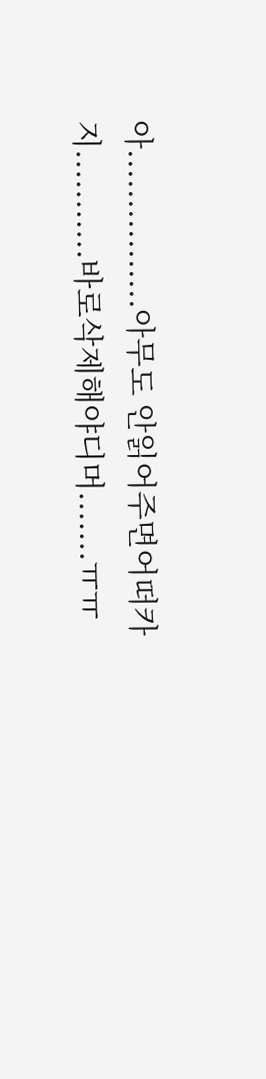아................아무도 안읽어주면어떠카지...........바로삭제해야디머.......ㅠㅠ